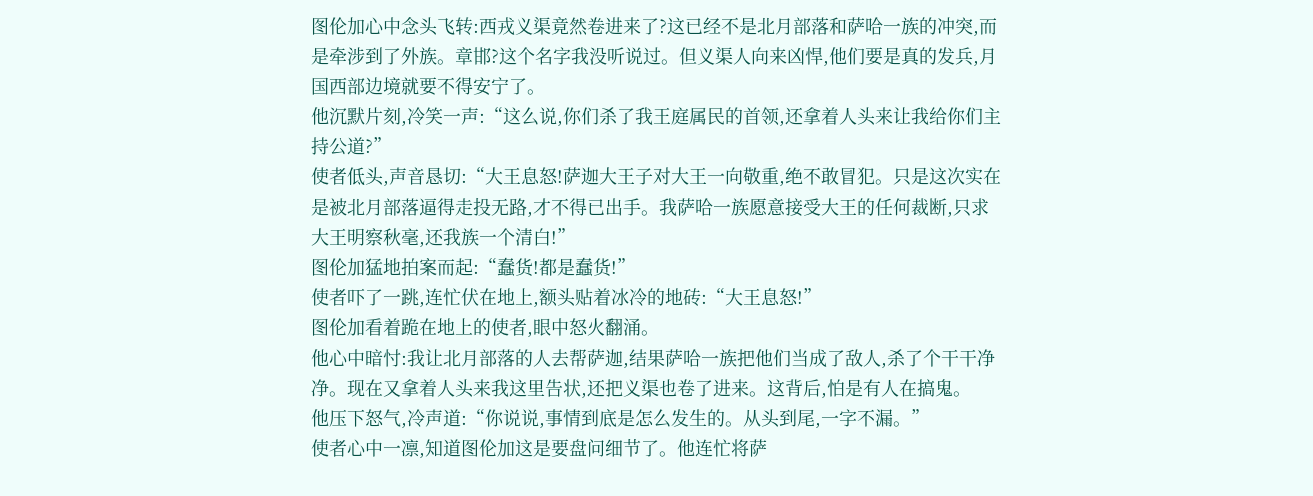图伦加心中念头飞转:西戎义渠竟然卷进来了?这已经不是北月部落和萨哈一族的冲突,而是牵涉到了外族。章邯?这个名字我没听说过。但义渠人向来凶悍,他们要是真的发兵,月国西部边境就要不得安宁了。
他沉默片刻,冷笑一声:“这么说,你们杀了我王庭属民的首领,还拿着人头来让我给你们主持公道?”
使者低头,声音恳切:“大王息怒!萨迦大王子对大王一向敬重,绝不敢冒犯。只是这次实在是被北月部落逼得走投无路,才不得已出手。我萨哈一族愿意接受大王的任何裁断,只求大王明察秋毫,还我族一个清白!”
图伦加猛地拍案而起:“蠢货!都是蠢货!”
使者吓了一跳,连忙伏在地上,额头贴着冰冷的地砖:“大王息怒!”
图伦加看着跪在地上的使者,眼中怒火翻涌。
他心中暗忖:我让北月部落的人去帮萨迦,结果萨哈一族把他们当成了敌人,杀了个干干净净。现在又拿着人头来我这里告状,还把义渠也卷了进来。这背后,怕是有人在搞鬼。
他压下怒气,冷声道:“你说说,事情到底是怎么发生的。从头到尾,一字不漏。”
使者心中一凛,知道图伦加这是要盘问细节了。他连忙将萨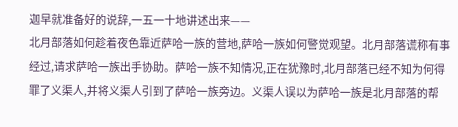迦早就准备好的说辞,一五一十地讲述出来——
北月部落如何趁着夜色靠近萨哈一族的营地,萨哈一族如何警觉观望。北月部落谎称有事经过,请求萨哈一族出手协助。萨哈一族不知情况,正在犹豫时,北月部落已经不知为何得罪了义渠人,并将义渠人引到了萨哈一族旁边。义渠人误以为萨哈一族是北月部落的帮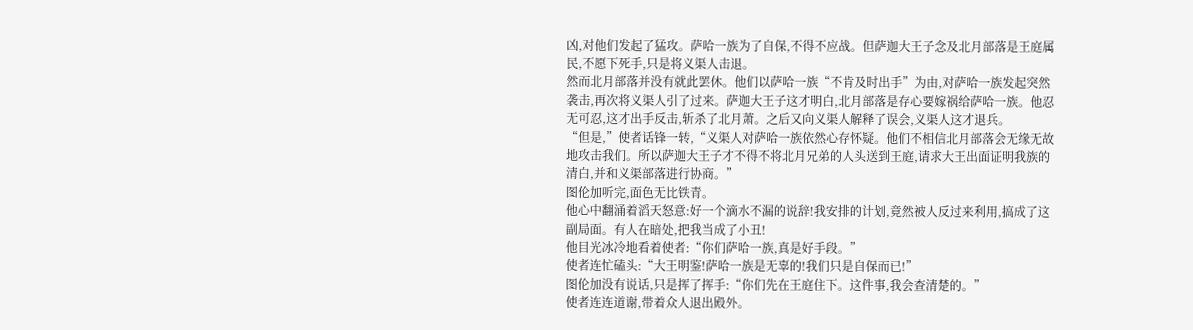凶,对他们发起了猛攻。萨哈一族为了自保,不得不应战。但萨迦大王子念及北月部落是王庭属民,不愿下死手,只是将义渠人击退。
然而北月部落并没有就此罢休。他们以萨哈一族“不肯及时出手”为由,对萨哈一族发起突然袭击,再次将义渠人引了过来。萨迦大王子这才明白,北月部落是存心要嫁祸给萨哈一族。他忍无可忍,这才出手反击,斩杀了北月萧。之后又向义渠人解释了误会,义渠人这才退兵。
“但是,”使者话锋一转,“义渠人对萨哈一族依然心存怀疑。他们不相信北月部落会无缘无故地攻击我们。所以萨迦大王子才不得不将北月兄弟的人头送到王庭,请求大王出面证明我族的清白,并和义渠部落进行协商。”
图伦加听完,面色无比铁青。
他心中翻涌着滔天怒意:好一个滴水不漏的说辞!我安排的计划,竟然被人反过来利用,搞成了这副局面。有人在暗处,把我当成了小丑!
他目光冰冷地看着使者:“你们萨哈一族,真是好手段。”
使者连忙磕头:“大王明鉴!萨哈一族是无辜的!我们只是自保而已!”
图伦加没有说话,只是挥了挥手:“你们先在王庭住下。这件事,我会查清楚的。”
使者连连道谢,带着众人退出殿外。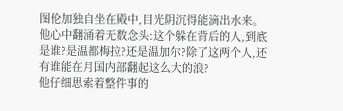图伦加独自坐在殿中,目光阴沉得能滴出水来。
他心中翻涌着无数念头:这个躲在背后的人,到底是谁?是温都梅拉?还是温加尔?除了这两个人,还有谁能在月国内部翻起这么大的浪?
他仔细思索着整件事的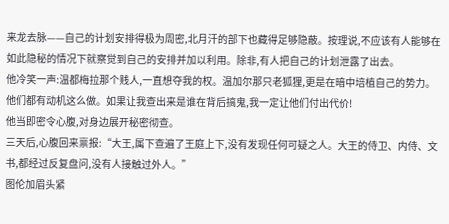来龙去脉——自己的计划安排得极为周密,北月汗的部下也藏得足够隐蔽。按理说,不应该有人能够在如此隐秘的情况下就察觉到自己的安排并加以利用。除非,有人把自己的计划泄露了出去。
他冷笑一声:温都梅拉那个贱人,一直想夺我的权。温加尔那只老狐狸,更是在暗中培植自己的势力。他们都有动机这么做。如果让我查出来是谁在背后搞鬼,我一定让他们付出代价!
他当即密令心腹,对身边展开秘密彻查。
三天后,心腹回来禀报:“大王,属下查遍了王庭上下,没有发现任何可疑之人。大王的侍卫、内侍、文书,都经过反复盘问,没有人接触过外人。”
图伦加眉头紧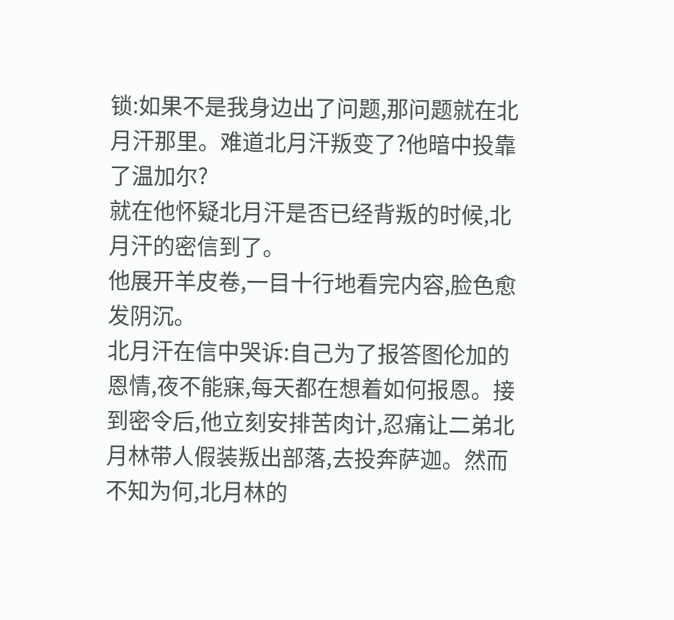锁:如果不是我身边出了问题,那问题就在北月汗那里。难道北月汗叛变了?他暗中投靠了温加尔?
就在他怀疑北月汗是否已经背叛的时候,北月汗的密信到了。
他展开羊皮卷,一目十行地看完内容,脸色愈发阴沉。
北月汗在信中哭诉:自己为了报答图伦加的恩情,夜不能寐,每天都在想着如何报恩。接到密令后,他立刻安排苦肉计,忍痛让二弟北月林带人假装叛出部落,去投奔萨迦。然而不知为何,北月林的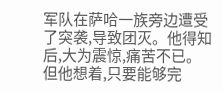军队在萨哈一族旁边遭受了突袭,导致团灭。他得知后,大为震惊,痛苦不已。
但他想着,只要能够完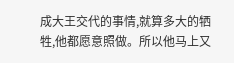成大王交代的事情,就算多大的牺牲,他都愿意照做。所以他马上又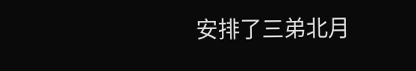安排了三弟北月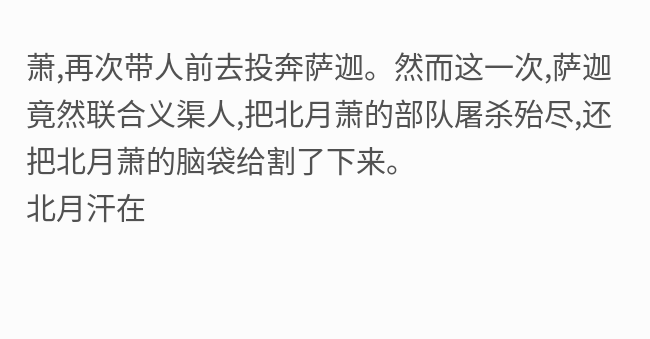萧,再次带人前去投奔萨迦。然而这一次,萨迦竟然联合义渠人,把北月萧的部队屠杀殆尽,还把北月萧的脑袋给割了下来。
北月汗在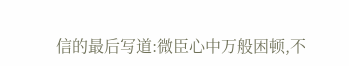信的最后写道:微臣心中万般困顿,不